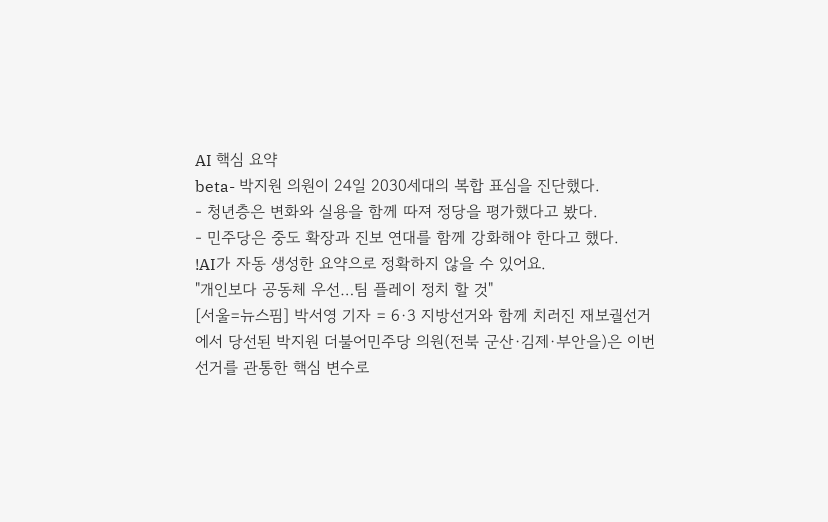AI 핵심 요약
beta- 박지원 의원이 24일 2030세대의 복합 표심을 진단했다.
- 청년층은 변화와 실용을 함께 따져 정당을 평가했다고 봤다.
- 민주당은 중도 확장과 진보 연대를 함께 강화해야 한다고 했다.
!AI가 자동 생성한 요약으로 정확하지 않을 수 있어요.
"개인보다 공동체 우선…팀 플레이 정치 할 것"
[서울=뉴스핌] 박서영 기자 = 6·3 지방선거와 함께 치러진 재보궐선거에서 당선된 박지원 더불어민주당 의원(전북 군산·김제·부안을)은 이번 선거를 관통한 핵심 변수로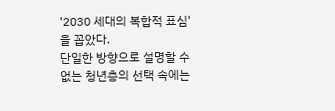'2030 세대의 복합적 표심'을 꼽았다.
단일한 방향으로 설명할 수 없는 청년층의 선택 속에는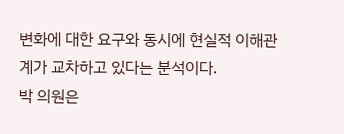변화에 대한 요구와 동시에 현실적 이해관계가 교차하고 있다는 분석이다.
박 의원은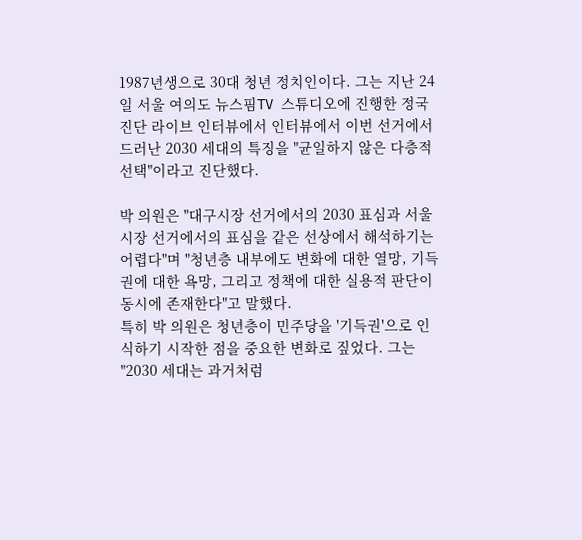1987년생으로 30대 청년 정치인이다. 그는 지난 24일 서울 여의도 뉴스핌TV 스튜디오에 진행한 정국진단 라이브 인터뷰에서 인터뷰에서 이번 선거에서 드러난 2030 세대의 특징을 "균일하지 않은 다층적 선택"이라고 진단했다.

박 의원은 "대구시장 선거에서의 2030 표심과 서울시장 선거에서의 표심을 같은 선상에서 해석하기는 어렵다"며 "청년층 내부에도 변화에 대한 열망, 기득권에 대한 욕망, 그리고 정책에 대한 실용적 판단이 동시에 존재한다"고 말했다.
특히 박 의원은 청년층이 민주당을 '기득권'으로 인식하기 시작한 점을 중요한 변화로 짚었다. 그는 "2030 세대는 과거처럼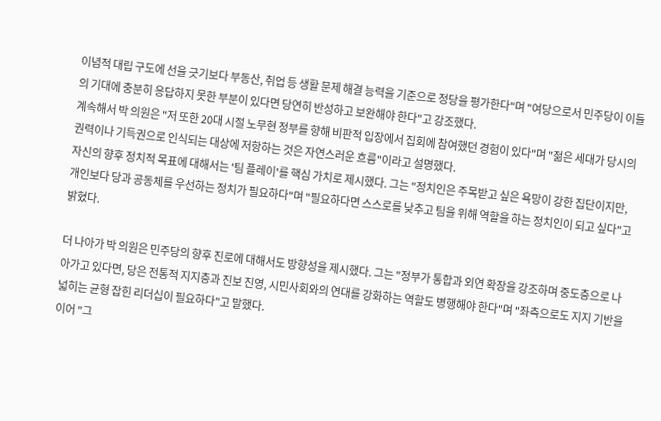이념적 대립 구도에 선을 긋기보다 부동산, 취업 등 생활 문제 해결 능력을 기준으로 정당을 평가한다"며 "여당으로서 민주당이 이들의 기대에 충분히 응답하지 못한 부분이 있다면 당연히 반성하고 보완해야 한다"고 강조했다.
계속해서 박 의원은 "저 또한 20대 시절 노무현 정부를 향해 비판적 입장에서 집회에 참여했던 경험이 있다"며 "젊은 세대가 당시의 권력이나 기득권으로 인식되는 대상에 저항하는 것은 자연스러운 흐름"이라고 설명했다.
자신의 향후 정치적 목표에 대해서는 '팀 플레이'를 핵심 가치로 제시했다. 그는 "정치인은 주목받고 싶은 욕망이 강한 집단이지만, 개인보다 당과 공동체를 우선하는 정치가 필요하다"며 "필요하다면 스스로를 낮추고 팀을 위해 역할을 하는 정치인이 되고 싶다"고 밝혔다.

더 나아가 박 의원은 민주당의 향후 진로에 대해서도 방향성을 제시했다. 그는 "정부가 통합과 외연 확장을 강조하며 중도층으로 나아가고 있다면, 당은 전통적 지지층과 진보 진영, 시민사회와의 연대를 강화하는 역할도 병행해야 한다"며 "좌측으로도 지지 기반을 넓히는 균형 잡힌 리더십이 필요하다"고 말했다.
이어 "그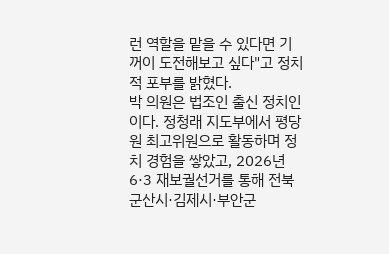런 역할을 맡을 수 있다면 기꺼이 도전해보고 싶다"고 정치적 포부를 밝혔다.
박 의원은 법조인 출신 정치인이다. 정청래 지도부에서 평당원 최고위원으로 활동하며 정치 경험을 쌓았고, 2026년 6·3 재보궐선거를 통해 전북 군산시·김제시·부안군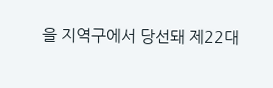을 지역구에서 당선돼 제22대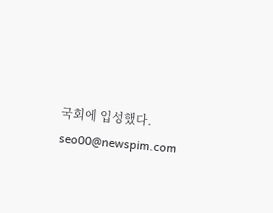국회에 입성했다.
seo00@newspim.com